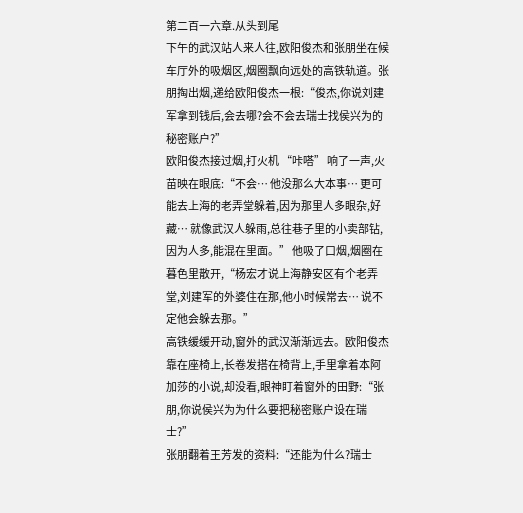第二百一六章.从头到尾
下午的武汉站人来人往,欧阳俊杰和张朋坐在候车厅外的吸烟区,烟圈飘向远处的高铁轨道。张朋掏出烟,递给欧阳俊杰一根:“俊杰,你说刘建军拿到钱后,会去哪?会不会去瑞士找侯兴为的秘密账户?”
欧阳俊杰接过烟,打火机 “咔嗒” 响了一声,火苗映在眼底:“不会… 他没那么大本事… 更可能去上海的老弄堂躲着,因为那里人多眼杂,好藏… 就像武汉人躲雨,总往巷子里的小卖部钻,因为人多,能混在里面。” 他吸了口烟,烟圈在暮色里散开,“杨宏才说上海静安区有个老弄堂,刘建军的外婆住在那,他小时候常去… 说不定他会躲去那。”
高铁缓缓开动,窗外的武汉渐渐远去。欧阳俊杰靠在座椅上,长卷发搭在椅背上,手里拿着本阿加莎的小说,却没看,眼神盯着窗外的田野:“张朋,你说侯兴为为什么要把秘密账户设在瑞士?”
张朋翻着王芳发的资料:“还能为什么?瑞士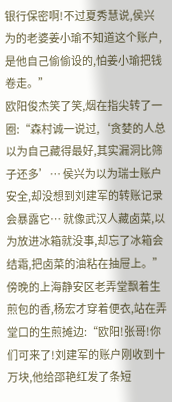银行保密啊!不过夏秀慧说,侯兴为的老婆姜小瑜不知道这个账户,是他自己偷偷设的,怕姜小瑜把钱卷走。”
欧阳俊杰笑了笑,烟在指尖转了一圈:“森村诚一说过,‘贪婪的人总以为自己藏得最好,其实漏洞比筛子还多’… 侯兴为以为瑞士账户安全,却没想到刘建军的转账记录会暴露它… 就像武汉人藏卤菜,以为放进冰箱就没事,却忘了冰箱会结霜,把卤菜的油粘在抽屉上。”
傍晚的上海静安区老弄堂飘着生煎包的香,杨宏才穿着便衣,站在弄堂口的生煎摊边:“欧阳!张哥!你们可来了!刘建军的账户刚收到十万块,他给邵艳红发了条短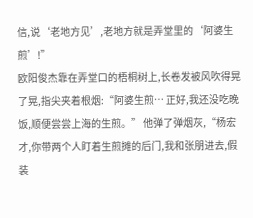信,说‘老地方见’,老地方就是弄堂里的‘阿婆生煎’!”
欧阳俊杰靠在弄堂口的梧桐树上,长卷发被风吹得晃了晃,指尖夹着根烟:“阿婆生煎… 正好,我还没吃晚饭,顺便尝尝上海的生煎。” 他弹了弹烟灰,“杨宏才,你带两个人盯着生煎摊的后门,我和张朋进去,假装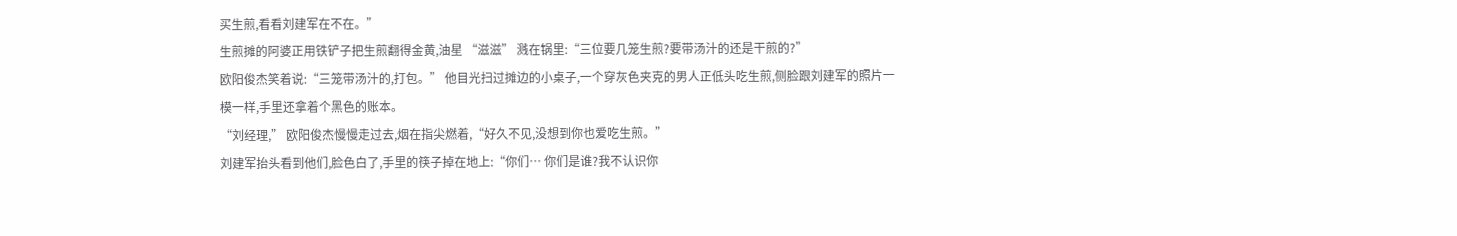买生煎,看看刘建军在不在。”
生煎摊的阿婆正用铁铲子把生煎翻得金黄,油星 “滋滋” 溅在锅里:“三位要几笼生煎?要带汤汁的还是干煎的?”
欧阳俊杰笑着说:“三笼带汤汁的,打包。” 他目光扫过摊边的小桌子,一个穿灰色夹克的男人正低头吃生煎,侧脸跟刘建军的照片一模一样,手里还拿着个黑色的账本。
“刘经理,” 欧阳俊杰慢慢走过去,烟在指尖燃着,“好久不见,没想到你也爱吃生煎。”
刘建军抬头看到他们,脸色白了,手里的筷子掉在地上:“你们… 你们是谁?我不认识你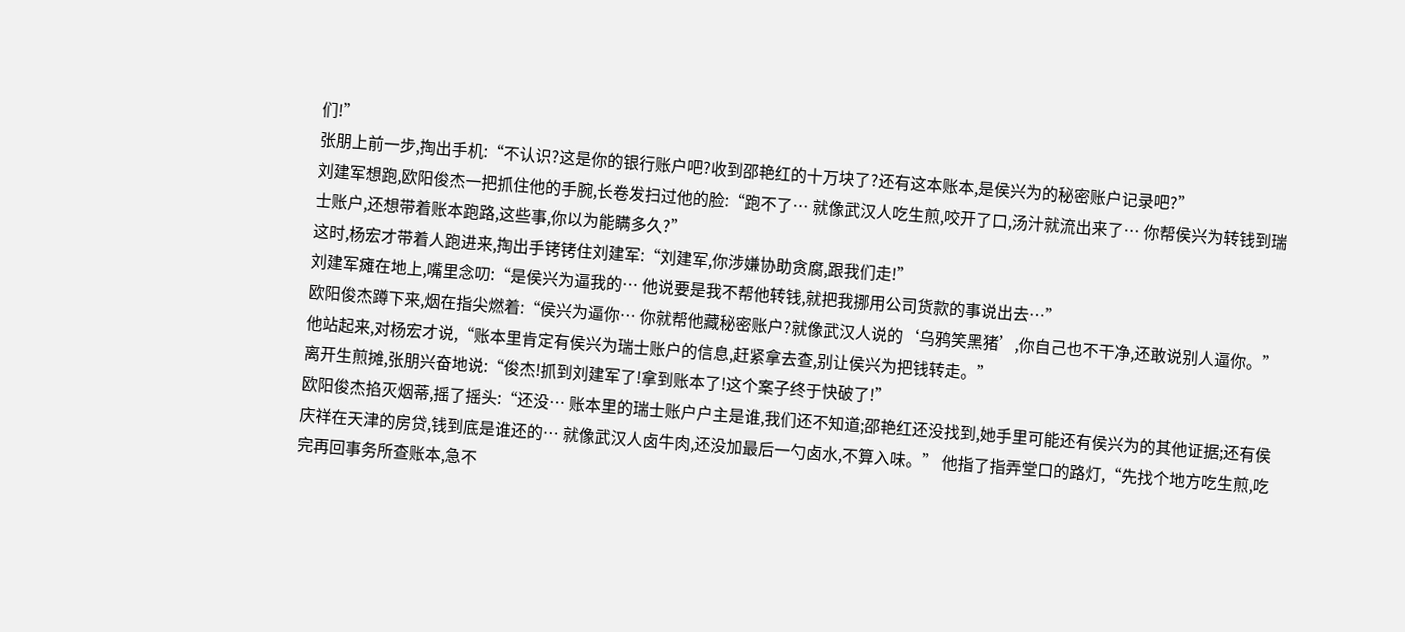们!”
张朋上前一步,掏出手机:“不认识?这是你的银行账户吧?收到邵艳红的十万块了?还有这本账本,是侯兴为的秘密账户记录吧?”
刘建军想跑,欧阳俊杰一把抓住他的手腕,长卷发扫过他的脸:“跑不了… 就像武汉人吃生煎,咬开了口,汤汁就流出来了… 你帮侯兴为转钱到瑞士账户,还想带着账本跑路,这些事,你以为能瞒多久?”
这时,杨宏才带着人跑进来,掏出手铐铐住刘建军:“刘建军,你涉嫌协助贪腐,跟我们走!”
刘建军瘫在地上,嘴里念叨:“是侯兴为逼我的… 他说要是我不帮他转钱,就把我挪用公司货款的事说出去…”
欧阳俊杰蹲下来,烟在指尖燃着:“侯兴为逼你… 你就帮他藏秘密账户?就像武汉人说的‘乌鸦笑黑猪’,你自己也不干净,还敢说别人逼你。” 他站起来,对杨宏才说,“账本里肯定有侯兴为瑞士账户的信息,赶紧拿去查,别让侯兴为把钱转走。”
离开生煎摊,张朋兴奋地说:“俊杰!抓到刘建军了!拿到账本了!这个案子终于快破了!”
欧阳俊杰掐灭烟蒂,摇了摇头:“还没… 账本里的瑞士账户户主是谁,我们还不知道;邵艳红还没找到,她手里可能还有侯兴为的其他证据;还有侯庆祥在天津的房贷,钱到底是谁还的… 就像武汉人卤牛肉,还没加最后一勺卤水,不算入味。” 他指了指弄堂口的路灯,“先找个地方吃生煎,吃完再回事务所查账本,急不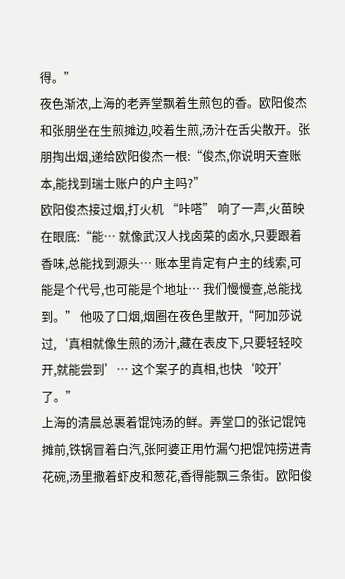得。”
夜色渐浓,上海的老弄堂飘着生煎包的香。欧阳俊杰和张朋坐在生煎摊边,咬着生煎,汤汁在舌尖散开。张朋掏出烟,递给欧阳俊杰一根:“俊杰,你说明天查账本,能找到瑞士账户的户主吗?”
欧阳俊杰接过烟,打火机 “咔嗒” 响了一声,火苗映在眼底:“能… 就像武汉人找卤菜的卤水,只要跟着香味,总能找到源头… 账本里肯定有户主的线索,可能是个代号,也可能是个地址… 我们慢慢查,总能找到。” 他吸了口烟,烟圈在夜色里散开,“阿加莎说过,‘真相就像生煎的汤汁,藏在表皮下,只要轻轻咬开,就能尝到’… 这个案子的真相,也快‘咬开’了。”
上海的清晨总裹着馄饨汤的鲜。弄堂口的张记馄饨摊前,铁锅冒着白汽,张阿婆正用竹漏勺把馄饨捞进青花碗,汤里撒着虾皮和葱花,香得能飘三条街。欧阳俊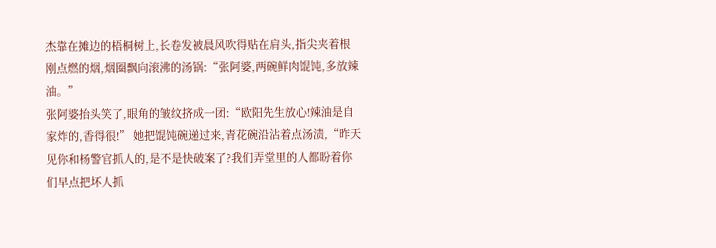杰靠在摊边的梧桐树上,长卷发被晨风吹得贴在肩头,指尖夹着根刚点燃的烟,烟圈飘向滚沸的汤锅:“张阿婆,两碗鲜肉馄饨,多放辣油。”
张阿婆抬头笑了,眼角的皱纹挤成一团:“欧阳先生放心!辣油是自家炸的,香得很!” 她把馄饨碗递过来,青花碗沿沾着点汤渍,“昨天见你和杨警官抓人的,是不是快破案了?我们弄堂里的人都盼着你们早点把坏人抓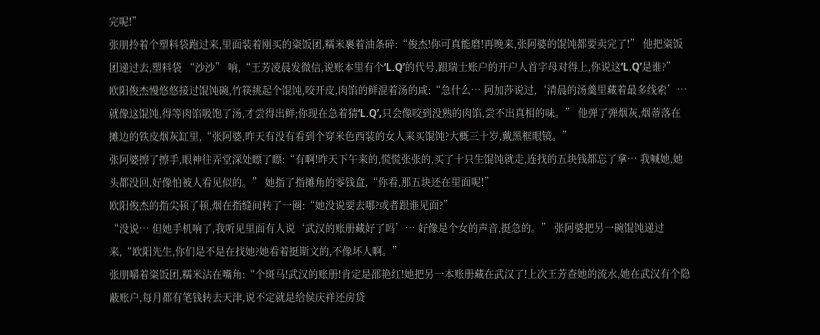完呢!”
张朋拎着个塑料袋跑过来,里面装着刚买的粢饭团,糯米裹着油条碎:“俊杰!你可真能磨!再晚来,张阿婆的馄饨都要卖完了!” 他把粢饭团递过去,塑料袋 “沙沙” 响,“王芳凌晨发微信,说账本里有个‘L.Q’的代号,跟瑞士账户的开户人首字母对得上,你说这‘L.Q’是谁?”
欧阳俊杰慢悠悠接过馄饨碗,竹筷挑起个馄饨,咬开皮,肉馅的鲜混着汤的咸:“急什么… 阿加莎说过,‘清晨的汤羹里藏着最多线索’… 就像这馄饨,得等肉馅吸饱了汤,才尝得出鲜;你现在急着猜‘L.Q’,只会像咬到没熟的肉馅,尝不出真相的味。” 他弹了弹烟灰,烟蒂落在摊边的铁皮烟灰缸里,“张阿婆,昨天有没有看到个穿米色西装的女人来买馄饨?大概三十岁,戴黑框眼镜。”
张阿婆擦了擦手,眼神往弄堂深处瞟了瞟:“有啊!昨天下午来的,慌慌张张的,买了十只生馄饨就走,连找的五块钱都忘了拿… 我喊她,她头都没回,好像怕被人看见似的。” 她指了指摊角的零钱盒,“你看,那五块还在里面呢!”
欧阳俊杰的指尖顿了顿,烟在指缝间转了一圈:“她没说要去哪?或者跟谁见面?”
“没说… 但她手机响了,我听见里面有人说‘武汉的账册藏好了吗’… 好像是个女的声音,挺急的。” 张阿婆把另一碗馄饨递过来,“欧阳先生,你们是不是在找她?她看着挺斯文的,不像坏人啊。”
张朋嚼着粢饭团,糯米沾在嘴角:“个斑马!武汉的账册!肯定是邵艳红!她把另一本账册藏在武汉了!上次王芳查她的流水,她在武汉有个隐蔽账户,每月都有笔钱转去天津,说不定就是给侯庆祥还房贷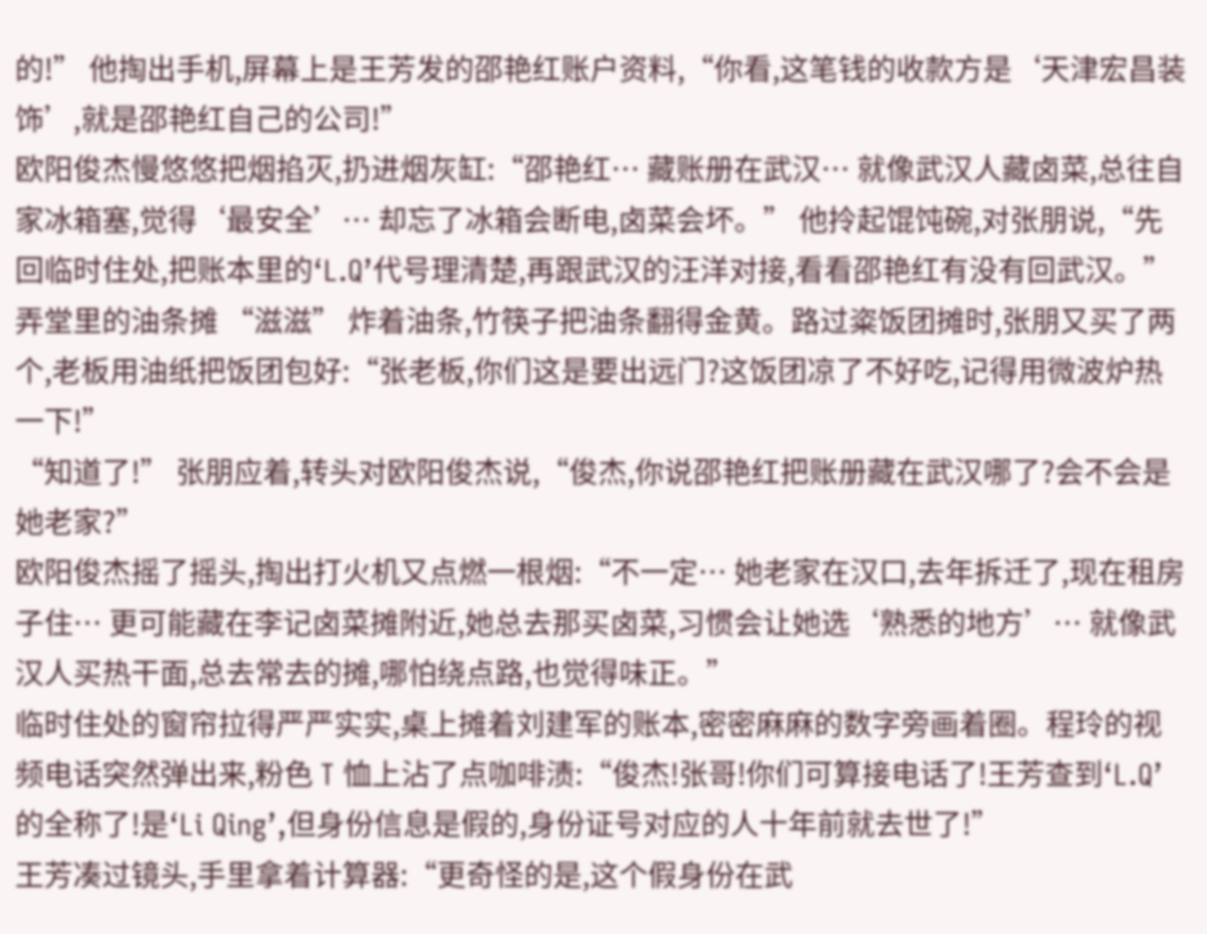的!” 他掏出手机,屏幕上是王芳发的邵艳红账户资料,“你看,这笔钱的收款方是‘天津宏昌装饰’,就是邵艳红自己的公司!”
欧阳俊杰慢悠悠把烟掐灭,扔进烟灰缸:“邵艳红… 藏账册在武汉… 就像武汉人藏卤菜,总往自家冰箱塞,觉得‘最安全’… 却忘了冰箱会断电,卤菜会坏。” 他拎起馄饨碗,对张朋说,“先回临时住处,把账本里的‘L.Q’代号理清楚,再跟武汉的汪洋对接,看看邵艳红有没有回武汉。”
弄堂里的油条摊 “滋滋” 炸着油条,竹筷子把油条翻得金黄。路过粢饭团摊时,张朋又买了两个,老板用油纸把饭团包好:“张老板,你们这是要出远门?这饭团凉了不好吃,记得用微波炉热一下!”
“知道了!” 张朋应着,转头对欧阳俊杰说,“俊杰,你说邵艳红把账册藏在武汉哪了?会不会是她老家?”
欧阳俊杰摇了摇头,掏出打火机又点燃一根烟:“不一定… 她老家在汉口,去年拆迁了,现在租房子住… 更可能藏在李记卤菜摊附近,她总去那买卤菜,习惯会让她选‘熟悉的地方’… 就像武汉人买热干面,总去常去的摊,哪怕绕点路,也觉得味正。”
临时住处的窗帘拉得严严实实,桌上摊着刘建军的账本,密密麻麻的数字旁画着圈。程玲的视频电话突然弹出来,粉色 T 恤上沾了点咖啡渍:“俊杰!张哥!你们可算接电话了!王芳查到‘L.Q’的全称了!是‘Li Qing’,但身份信息是假的,身份证号对应的人十年前就去世了!”
王芳凑过镜头,手里拿着计算器:“更奇怪的是,这个假身份在武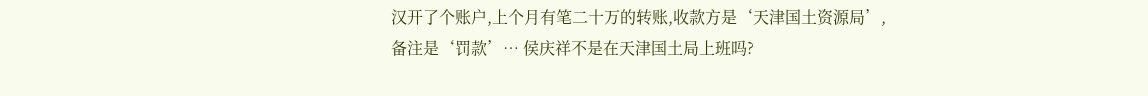汉开了个账户,上个月有笔二十万的转账,收款方是‘天津国土资源局’,备注是‘罚款’… 侯庆祥不是在天津国土局上班吗?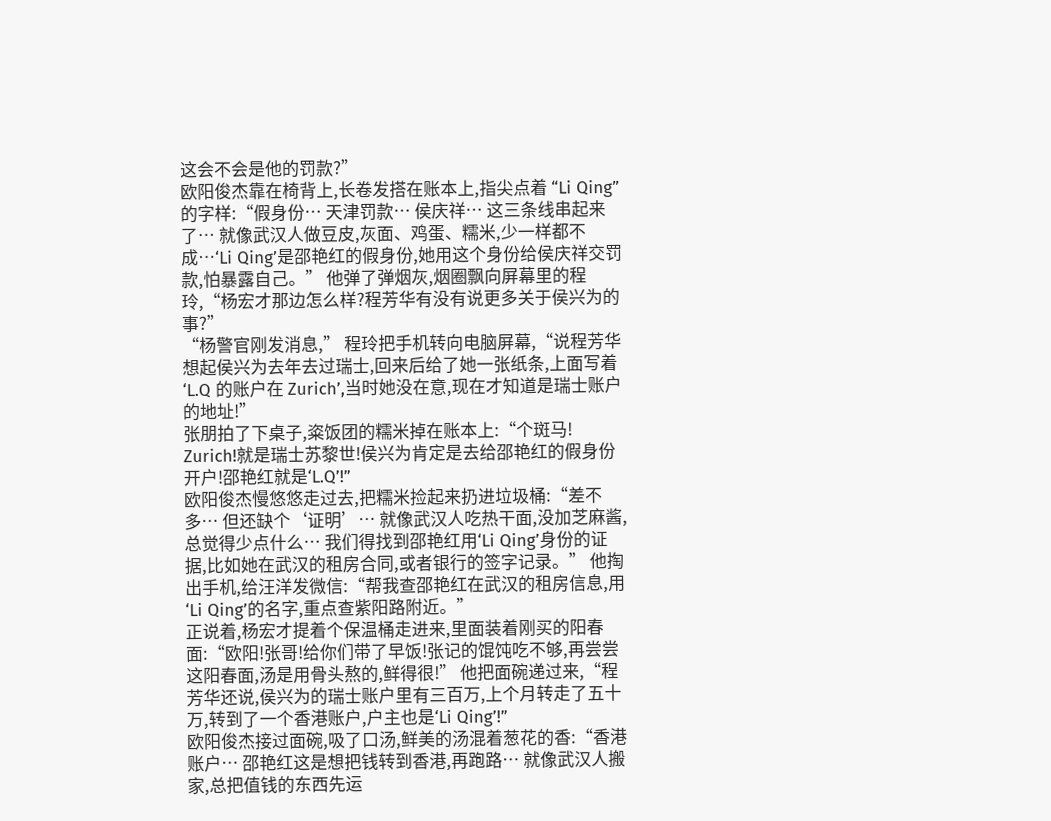这会不会是他的罚款?”
欧阳俊杰靠在椅背上,长卷发搭在账本上,指尖点着 “Li Qing” 的字样:“假身份… 天津罚款… 侯庆祥… 这三条线串起来了… 就像武汉人做豆皮,灰面、鸡蛋、糯米,少一样都不成…‘Li Qing’是邵艳红的假身份,她用这个身份给侯庆祥交罚款,怕暴露自己。” 他弹了弹烟灰,烟圈飘向屏幕里的程玲,“杨宏才那边怎么样?程芳华有没有说更多关于侯兴为的事?”
“杨警官刚发消息,” 程玲把手机转向电脑屏幕,“说程芳华想起侯兴为去年去过瑞士,回来后给了她一张纸条,上面写着‘L.Q 的账户在 Zurich’,当时她没在意,现在才知道是瑞士账户的地址!”
张朋拍了下桌子,粢饭团的糯米掉在账本上:“个斑马! Zurich!就是瑞士苏黎世!侯兴为肯定是去给邵艳红的假身份开户!邵艳红就是‘L.Q’!”
欧阳俊杰慢悠悠走过去,把糯米捡起来扔进垃圾桶:“差不多… 但还缺个‘证明’… 就像武汉人吃热干面,没加芝麻酱,总觉得少点什么… 我们得找到邵艳红用‘Li Qing’身份的证据,比如她在武汉的租房合同,或者银行的签字记录。” 他掏出手机,给汪洋发微信:“帮我查邵艳红在武汉的租房信息,用‘Li Qing’的名字,重点查紫阳路附近。”
正说着,杨宏才提着个保温桶走进来,里面装着刚买的阳春面:“欧阳!张哥!给你们带了早饭!张记的馄饨吃不够,再尝尝这阳春面,汤是用骨头熬的,鲜得很!” 他把面碗递过来,“程芳华还说,侯兴为的瑞士账户里有三百万,上个月转走了五十万,转到了一个香港账户,户主也是‘Li Qing’!”
欧阳俊杰接过面碗,吸了口汤,鲜美的汤混着葱花的香:“香港账户… 邵艳红这是想把钱转到香港,再跑路… 就像武汉人搬家,总把值钱的东西先运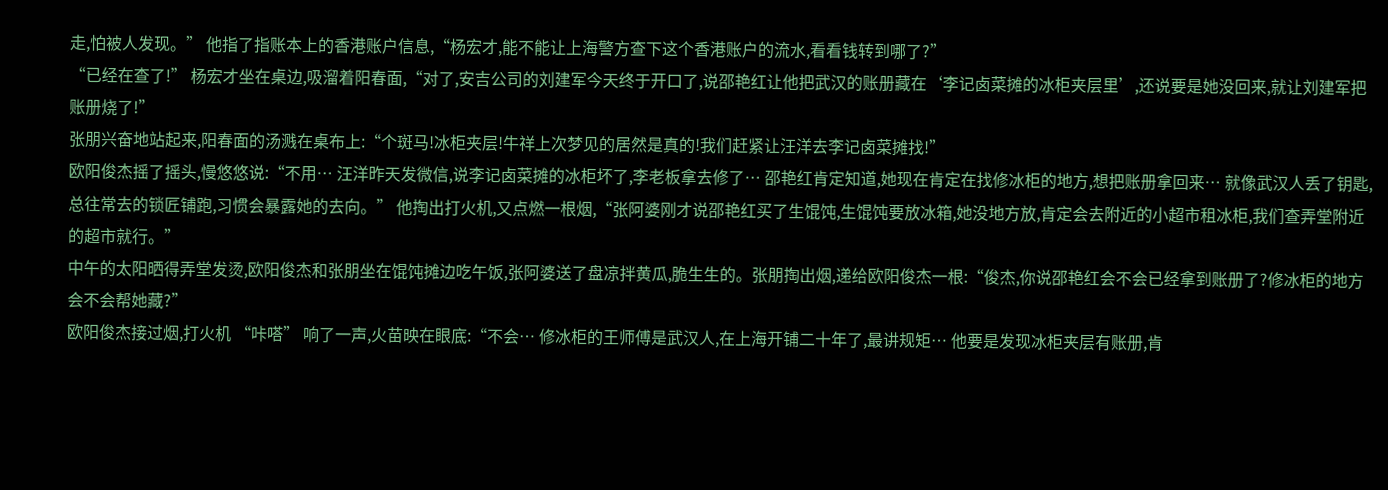走,怕被人发现。” 他指了指账本上的香港账户信息,“杨宏才,能不能让上海警方查下这个香港账户的流水,看看钱转到哪了?”
“已经在查了!” 杨宏才坐在桌边,吸溜着阳春面,“对了,安吉公司的刘建军今天终于开口了,说邵艳红让他把武汉的账册藏在‘李记卤菜摊的冰柜夹层里’,还说要是她没回来,就让刘建军把账册烧了!”
张朋兴奋地站起来,阳春面的汤溅在桌布上:“个斑马!冰柜夹层!牛祥上次梦见的居然是真的!我们赶紧让汪洋去李记卤菜摊找!”
欧阳俊杰摇了摇头,慢悠悠说:“不用… 汪洋昨天发微信,说李记卤菜摊的冰柜坏了,李老板拿去修了… 邵艳红肯定知道,她现在肯定在找修冰柜的地方,想把账册拿回来… 就像武汉人丢了钥匙,总往常去的锁匠铺跑,习惯会暴露她的去向。” 他掏出打火机,又点燃一根烟,“张阿婆刚才说邵艳红买了生馄饨,生馄饨要放冰箱,她没地方放,肯定会去附近的小超市租冰柜,我们查弄堂附近的超市就行。”
中午的太阳晒得弄堂发烫,欧阳俊杰和张朋坐在馄饨摊边吃午饭,张阿婆送了盘凉拌黄瓜,脆生生的。张朋掏出烟,递给欧阳俊杰一根:“俊杰,你说邵艳红会不会已经拿到账册了?修冰柜的地方会不会帮她藏?”
欧阳俊杰接过烟,打火机 “咔嗒” 响了一声,火苗映在眼底:“不会… 修冰柜的王师傅是武汉人,在上海开铺二十年了,最讲规矩… 他要是发现冰柜夹层有账册,肯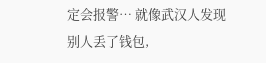定会报警… 就像武汉人发现别人丢了钱包,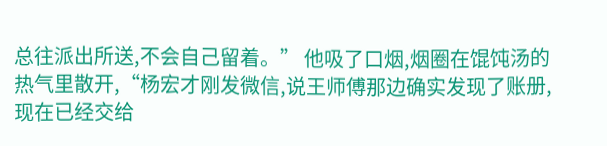总往派出所送,不会自己留着。” 他吸了口烟,烟圈在馄饨汤的热气里散开,“杨宏才刚发微信,说王师傅那边确实发现了账册,现在已经交给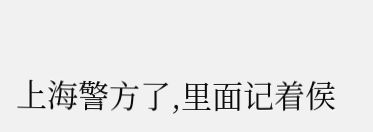上海警方了,里面记着侯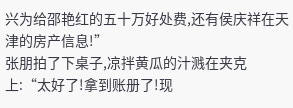兴为给邵艳红的五十万好处费,还有侯庆祥在天津的房产信息!”
张朋拍了下桌子,凉拌黄瓜的汁溅在夹克上:“太好了!拿到账册了!现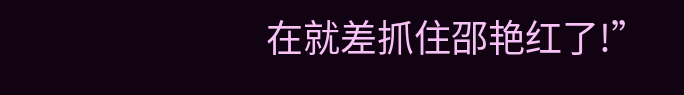在就差抓住邵艳红了!”